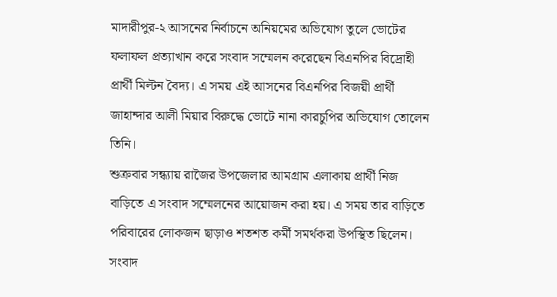মাদারীপুর-২ আসনের নির্বাচনে অনিয়মের অভিযোগ তুলে ভোটের ফলাফল প্রত্যাখান করে সংবাদ সম্মেলন করেছেন বিএনপির বিদ্রোহী প্রার্থী মিল্টন বৈদ্য। এ সময় এই আসনের বিএনপির বিজয়ী প্রার্থী জাহান্দার আলী মিয়ার বিরুদ্ধে ভোটে নানা কারচুপির অভিযোগ তোলেন তিনি।
শুক্রবার সন্ধ্যায় রাজৈর উপজেলার আমগ্রাম এলাকায় প্রার্থী নিজ বাড়িতে এ সংবাদ সম্মেলনের আয়োজন করা হয়। এ সময় তার বাড়িতে পরিবারের লোকজন ছাড়াও শতশত কর্মী সমর্থকরা উপস্থিত ছিলেন।
সংবাদ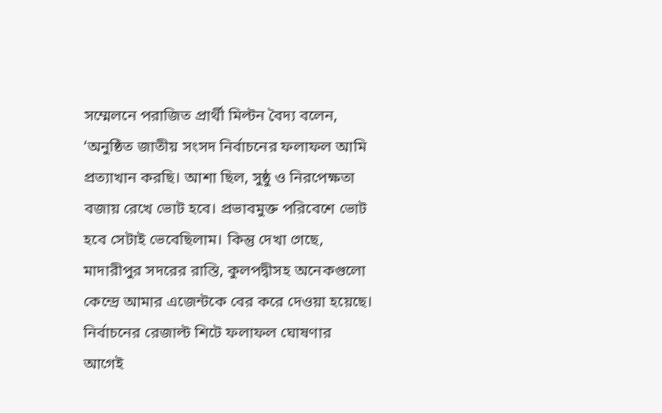সম্মেলনে পরাজিত প্রার্থী মিল্টন বৈদ্য বলেন, ‘অনুষ্ঠিত জাতীয় সংসদ নির্বাচনের ফলাফল আমি প্রত্যাখান করছি। আশা ছিল, সুষ্ঠু ও নিরপেক্ষতা বজায় রেখে ভোট হবে। প্রভাবমুক্ত পরিবেশে ভোট হবে সেটাই ভেবেছিলাম। কিন্তু দেখা গেছে, মাদারীপুর সদরের রাস্তি, কুলপদ্বীসহ অনেকগুলো কেন্দ্রে আমার এজেন্টকে বের করে দেওয়া হয়েছে। নির্বাচনের রেজাল্ট শিটে ফলাফল ঘোষণার আগেই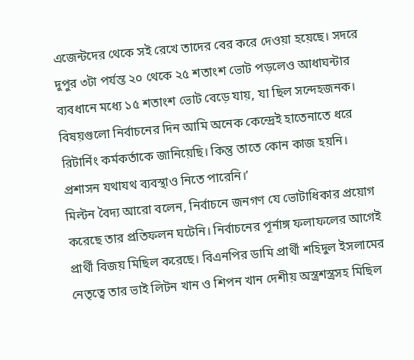এজেন্টদের থেকে সই রেখে তাদের বের করে দেওয়া হয়েছে। সদরে দুপুর ৩টা পর্যন্ত ২০ থেকে ২৫ শতাংশ ভোট পড়লেও আধাঘন্টার ব্যবধানে মধ্যে ১৫ শতাংশ ভোট বেড়ে যায়, যা ছিল সন্দেহজনক। বিষয়গুলো নির্বাচনের দিন আমি অনেক কেন্দ্রেই হাতেনাতে ধরে রিটার্নিং কর্মকর্তাকে জানিয়েছি। কিন্তু তাতে কোন কাজ হয়নি। প্রশাসন যথাযথ ব্যবস্থাও নিতে পারেনি।’
মিল্টন বৈদ্য আরো বলেন, নির্বাচনে জনগণ যে ভোটাধিকার প্রয়োগ করেছে তার প্রতিফলন ঘটেনি। নির্বাচনের পূর্নাঙ্গ ফলাফলের আগেই প্রার্থী বিজয় মিছিল করেছে। বিএনপির ডামি প্রার্থী শহিদুল ইসলামের নেতৃত্বে তার ভাই লিটন খান ও শিপন খান দেশীয় অস্ত্রশস্ত্রসহ মিছিল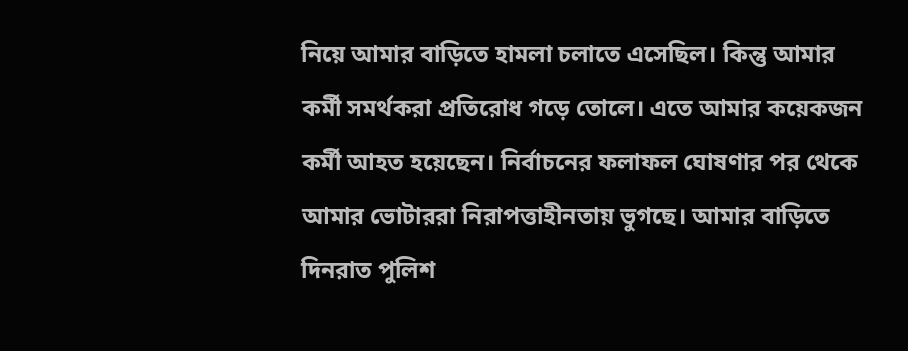নিয়ে আমার বাড়িতে হামলা চলাতে এসেছিল। কিন্তু আমার কর্মী সমর্থকরা প্রতিরোধ গড়ে তোলে। এতে আমার কয়েকজন কর্মী আহত হয়েছেন। নির্বাচনের ফলাফল ঘোষণার পর থেকে আমার ভোটাররা নিরাপত্তাহীনতায় ভুগছে। আমার বাড়িতে দিনরাত পুলিশ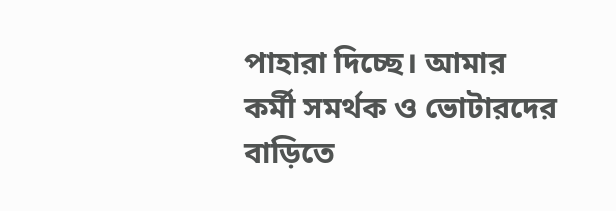পাহারা দিচ্ছে। আমার কর্মী সমর্থক ও ভোটারদের বাড়িতে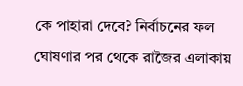কে পাহারা দেবে? নির্বাচনের ফল ঘোষণার পর থেকে রাজৈর এলাকায়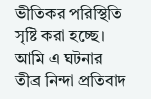ভীতিকর পরিস্থিতি সৃষ্টি করা হচ্ছে। আমি এ ঘটনার তীব্র নিন্দা প্রতিবাদ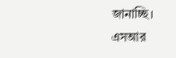জানাচ্ছি।
এসআর